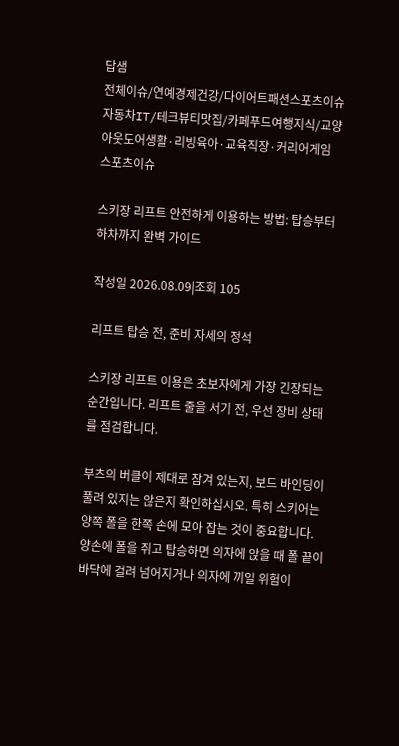답샘
전체이슈/연예경제건강/다이어트패션스포츠이슈자동차IT/테크뷰티맛집/카페푸드여행지식/교양아웃도어생활·리빙육아·교육직장·커리어게임
스포츠이슈

스키장 리프트 안전하게 이용하는 방법: 탑승부터 하차까지 완벽 가이드

작성일 2026.08.09|조회 105

리프트 탑승 전, 준비 자세의 정석

스키장 리프트 이용은 초보자에게 가장 긴장되는 순간입니다. 리프트 줄을 서기 전, 우선 장비 상태를 점검합니다.

부츠의 버클이 제대로 잠겨 있는지, 보드 바인딩이 풀려 있지는 않은지 확인하십시오. 특히 스키어는 양쪽 폴을 한쪽 손에 모아 잡는 것이 중요합니다. 양손에 폴을 쥐고 탑승하면 의자에 앉을 때 폴 끝이 바닥에 걸려 넘어지거나 의자에 끼일 위험이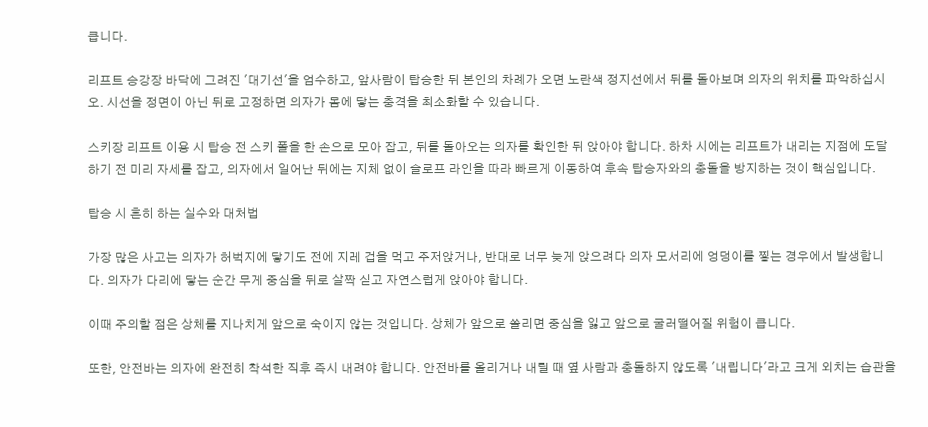큽니다.

리프트 승강장 바닥에 그려진 '대기선'을 엄수하고, 앞사람이 탑승한 뒤 본인의 차례가 오면 노란색 정지선에서 뒤를 돌아보며 의자의 위치를 파악하십시오. 시선을 정면이 아닌 뒤로 고정하면 의자가 몸에 닿는 충격을 최소화할 수 있습니다.

스키장 리프트 이용 시 탑승 전 스키 폴을 한 손으로 모아 잡고, 뒤를 돌아오는 의자를 확인한 뒤 앉아야 합니다. 하차 시에는 리프트가 내리는 지점에 도달하기 전 미리 자세를 잡고, 의자에서 일어난 뒤에는 지체 없이 슬로프 라인을 따라 빠르게 이동하여 후속 탑승자와의 충돌을 방지하는 것이 핵심입니다.

탑승 시 흔히 하는 실수와 대처법

가장 많은 사고는 의자가 허벅지에 닿기도 전에 지레 겁을 먹고 주저앉거나, 반대로 너무 늦게 앉으려다 의자 모서리에 엉덩이를 찧는 경우에서 발생합니다. 의자가 다리에 닿는 순간 무게 중심을 뒤로 살짝 싣고 자연스럽게 앉아야 합니다.

이때 주의할 점은 상체를 지나치게 앞으로 숙이지 않는 것입니다. 상체가 앞으로 쏠리면 중심을 잃고 앞으로 굴러떨어질 위험이 큽니다.

또한, 안전바는 의자에 완전히 착석한 직후 즉시 내려야 합니다. 안전바를 올리거나 내릴 때 옆 사람과 충돌하지 않도록 '내립니다'라고 크게 외치는 습관을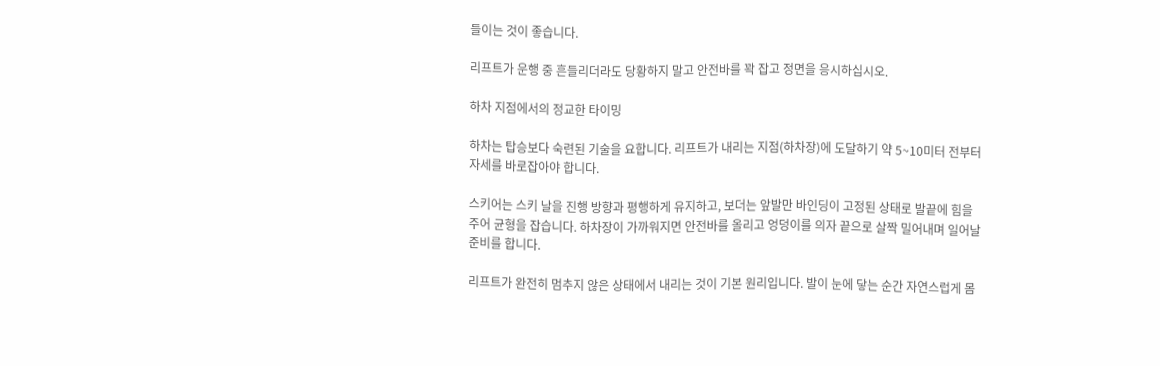들이는 것이 좋습니다.

리프트가 운행 중 흔들리더라도 당황하지 말고 안전바를 꽉 잡고 정면을 응시하십시오.

하차 지점에서의 정교한 타이밍

하차는 탑승보다 숙련된 기술을 요합니다. 리프트가 내리는 지점(하차장)에 도달하기 약 5~10미터 전부터 자세를 바로잡아야 합니다.

스키어는 스키 날을 진행 방향과 평행하게 유지하고, 보더는 앞발만 바인딩이 고정된 상태로 발끝에 힘을 주어 균형을 잡습니다. 하차장이 가까워지면 안전바를 올리고 엉덩이를 의자 끝으로 살짝 밀어내며 일어날 준비를 합니다.

리프트가 완전히 멈추지 않은 상태에서 내리는 것이 기본 원리입니다. 발이 눈에 닿는 순간 자연스럽게 몸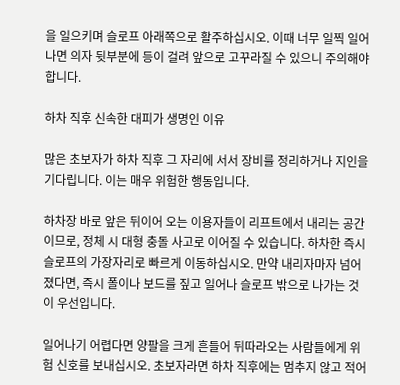을 일으키며 슬로프 아래쪽으로 활주하십시오. 이때 너무 일찍 일어나면 의자 뒷부분에 등이 걸려 앞으로 고꾸라질 수 있으니 주의해야 합니다.

하차 직후 신속한 대피가 생명인 이유

많은 초보자가 하차 직후 그 자리에 서서 장비를 정리하거나 지인을 기다립니다. 이는 매우 위험한 행동입니다.

하차장 바로 앞은 뒤이어 오는 이용자들이 리프트에서 내리는 공간이므로, 정체 시 대형 충돌 사고로 이어질 수 있습니다. 하차한 즉시 슬로프의 가장자리로 빠르게 이동하십시오. 만약 내리자마자 넘어졌다면, 즉시 폴이나 보드를 짚고 일어나 슬로프 밖으로 나가는 것이 우선입니다.

일어나기 어렵다면 양팔을 크게 흔들어 뒤따라오는 사람들에게 위험 신호를 보내십시오. 초보자라면 하차 직후에는 멈추지 않고 적어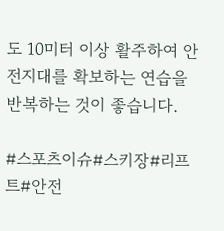도 10미터 이상 활주하여 안전지대를 확보하는 연습을 반복하는 것이 좋습니다.

#스포츠이슈#스키장#리프트#안전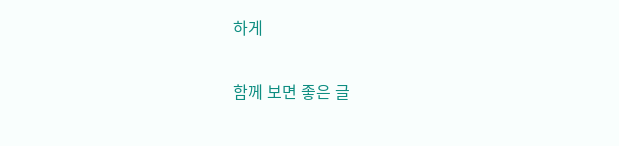하게

함께 보면 좋은 글